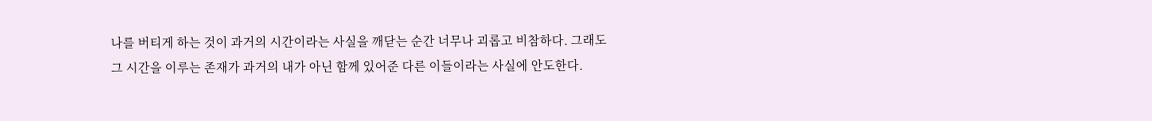나를 버티게 하는 것이 과거의 시간이라는 사실을 깨닫는 순간 너무나 괴롭고 비참하다. 그래도 그 시간을 이루는 존재가 과거의 내가 아닌 함께 있어준 다른 이들이라는 사실에 안도한다.